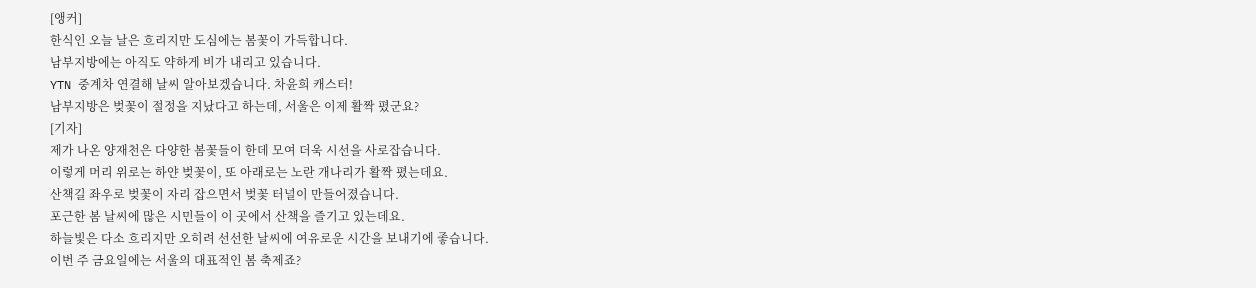[앵커]
한식인 오늘 날은 흐리지만 도심에는 봄꽃이 가득합니다.
남부지방에는 아직도 약하게 비가 내리고 있습니다.
YTN 중계차 연결해 날씨 알아보겠습니다. 차윤희 캐스터!
남부지방은 벚꽃이 절정을 지났다고 하는데, 서울은 이제 활짝 폈군요?
[기자]
제가 나온 양재천은 다양한 봄꽃들이 한데 모여 더욱 시선을 사로잡습니다.
이렇게 머리 위로는 하얀 벚꽃이, 또 아래로는 노란 개나리가 활짝 폈는데요.
산책길 좌우로 벚꽃이 자리 잡으면서 벚꽃 터널이 만들어졌습니다.
포근한 봄 날씨에 많은 시민들이 이 곳에서 산책을 즐기고 있는데요.
하늘빛은 다소 흐리지만 오히려 선선한 날씨에 여유로운 시간을 보내기에 좋습니다.
이번 주 금요일에는 서울의 대표적인 봄 축제죠?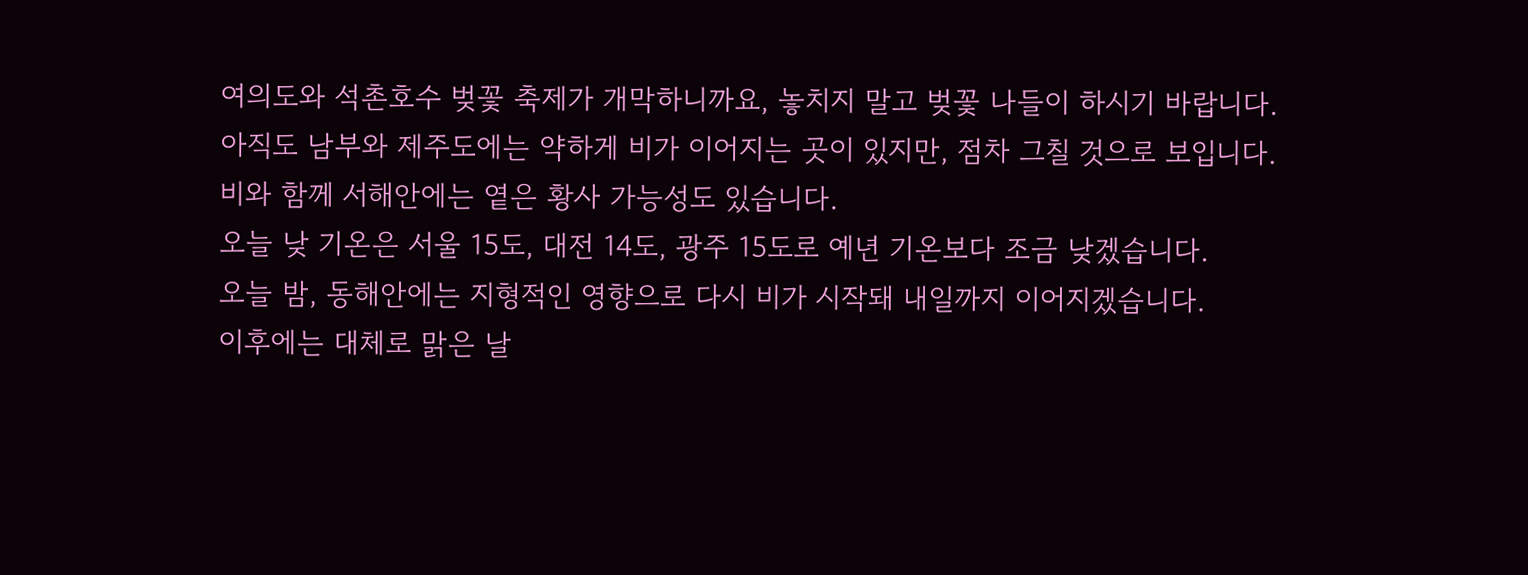여의도와 석촌호수 벚꽃 축제가 개막하니까요, 놓치지 말고 벚꽃 나들이 하시기 바랍니다.
아직도 남부와 제주도에는 약하게 비가 이어지는 곳이 있지만, 점차 그칠 것으로 보입니다.
비와 함께 서해안에는 옅은 황사 가능성도 있습니다.
오늘 낮 기온은 서울 15도, 대전 14도, 광주 15도로 예년 기온보다 조금 낮겠습니다.
오늘 밤, 동해안에는 지형적인 영향으로 다시 비가 시작돼 내일까지 이어지겠습니다.
이후에는 대체로 맑은 날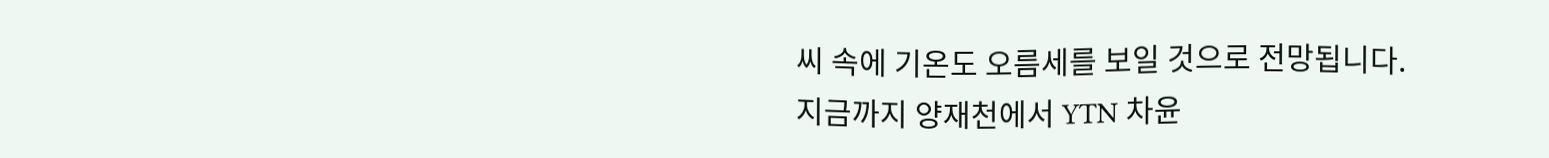씨 속에 기온도 오름세를 보일 것으로 전망됩니다.
지금까지 양재천에서 YTN 차윤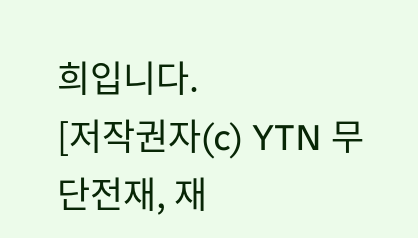희입니다.
[저작권자(c) YTN 무단전재, 재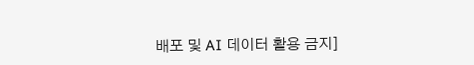배포 및 AI 데이터 활용 금지]